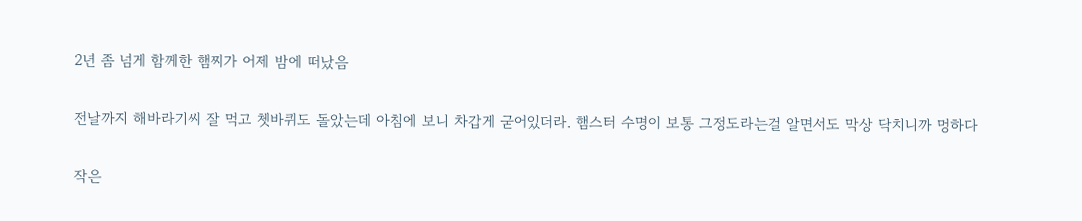2년 좀 넘게 함께한 햄찌가 어제 밤에 떠났음

전날까지 해바라기씨 잘 먹고 쳇바퀴도 돌았는데 아침에 보니 차갑게 굳어있더라. 햄스터 수명이 보통 그정도라는걸 알면서도 막상 닥치니까 멍하다

작은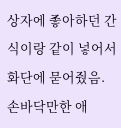상자에 좋아하던 간식이랑 같이 넣어서 화단에 묻어줬음. 손바닥만한 애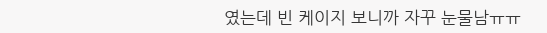였는데 빈 케이지 보니까 자꾸 눈물남ㅠㅠ